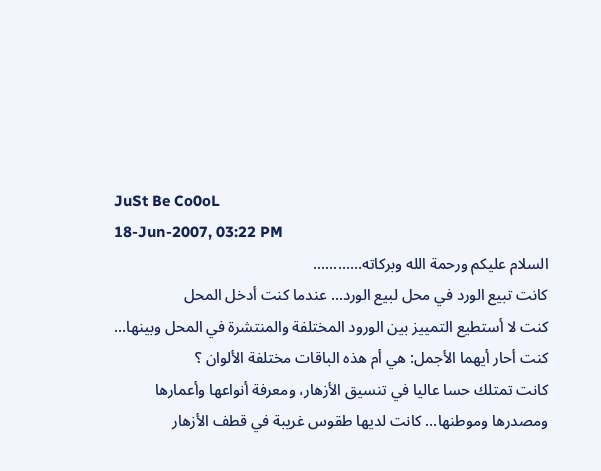JuSt Be Co0oL
18-Jun-2007, 03:22 PM
السلام عليكم ورحمة الله وبركاته............
كانت تبيع الورد في محل لبيع الورد... عندما كنت أدخل المحل
كنت لا أستطيع التمييز بين الورود المختلفة والمنتشرة في المحل وبينها...
كنت أحار أيهما الأجمل: هي أم هذه الباقات مختلفة الألوان ؟
كانت تمتلك حسا عاليا في تنسيق الأزهار، ومعرفة أنواعها وأعمارها
ومصدرها وموطنها... كانت لديها طقوس غريبة في قطف الأزهار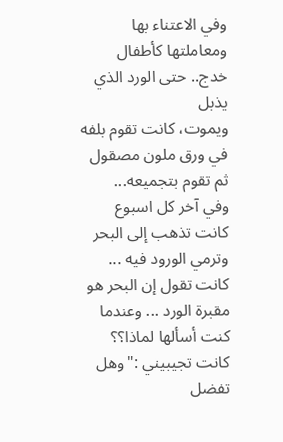وفي الاعتناء بها ومعاملتها كأطفال خدج.. حتى الورد الذي يذبل
ويموت، كانت تقوم بلفه في ورق ملون مصقول ثم تقوم بتجميعه...
وفي آخر كل اسبوع كانت تذهب إلى البحر وترمي الورود فيه ...
كانت تقول إن البحر هو مقبرة الورد ... وعندما كنت أسألها لماذا؟؟
كانت تجيبيني :"وهل تفضل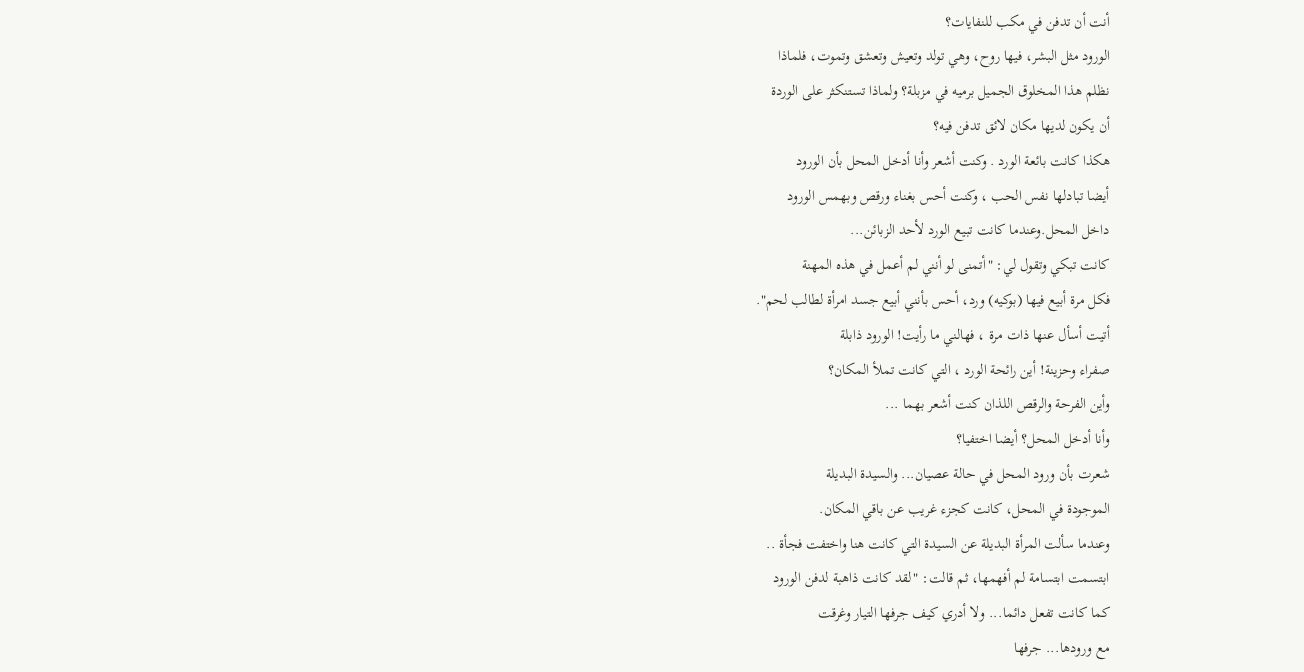أنت أن تدفن في مكب للنفايات؟
الورود مثل البشر، فيها روح، وهي تولد وتعيش وتعشق وتموت، فلماذا
نظلم هذا المخلوق الجميل برميه في مزبلة؟ ولماذا تستنكثر على الوردة
أن يكون لديها مكان لائق تدفن فيه؟
هكذا كانت بائعة الورد . وكنت أشعر وأنا أدخل المحل بأن الورود
أيضا تبادلها نفس الحب ، وكنت أحس بغناء ورقص وبهمس الورود
داخل المحل.وعندما كانت تبيع الورد لأحد الزبائن...
كانت تبكي وتقول لي: "أتمنى لو أنني لم أعمل في هذه المهنة
فكل مرة أبيع فيها (بوكيه) ورد، أحس بأنني أبيع جسد امرأة لطالب لحم".
أتيت أسأل عنها ذات مرة ، فهالني ما رأيت! الورود ذابلة
صفراء وحزينة! أين رائحة الورد ، التي كانت تملأ المكان؟
وأين الفرحة والرقص اللذان كنت أشعر بهما ...
وأنا أدخل المحل؟ أيضا اختفيا؟
شعرت بأن ورود المحل في حالة عصيان... والسيدة البديلة
الموجودة في المحل، كانت كجزء غريب عن باقي المكان.
وعندما سألت المرأة البديلة عن السيدة التي كانت هنا واختفت فجأة ..
ابتسمت ابتسامة لم أفهمها، ثم قالت: "لقد كانت ذاهبة لدفن الورود
كما كانت تفعل دائما... ولا أدري كيف جرفها التيار وغرقت
مع ورودها... جرفها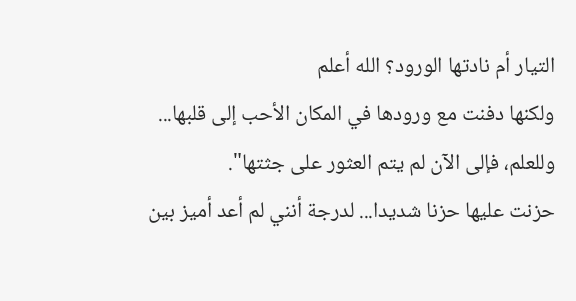التيار أم نادتها الورود؟ الله أعلم
ولكنها دفنت مع ورودها في المكان الأحب إلى قلبها...
وللعلم، فإلى الآن لم يتم العثور على جثتها".
حزنت عليها حزنا شديدا... لدرجة أنني لم أعد أميز بين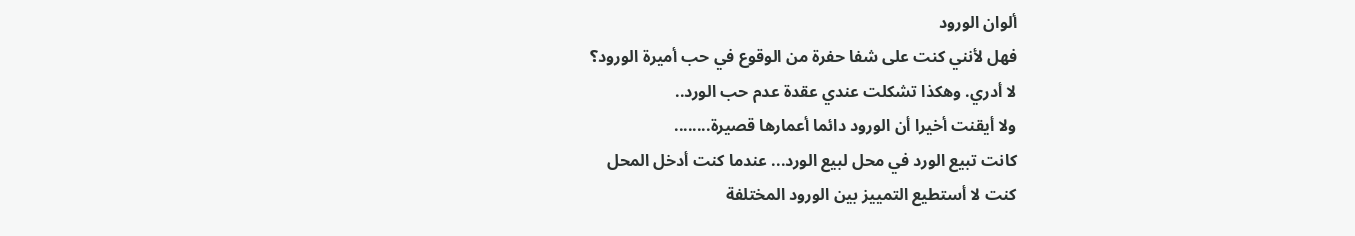ألوان الورود
فهل لأنني كنت على شفا حفرة من الوقوع في حب أميرة الورود؟
لا أدري. وهكذا تشكلت عندي عقدة عدم حب الورد..
ولا أيقنت أخيرا أن الورود دائما أعمارها قصيرة........
كانت تبيع الورد في محل لبيع الورد... عندما كنت أدخل المحل
كنت لا أستطيع التمييز بين الورود المختلفة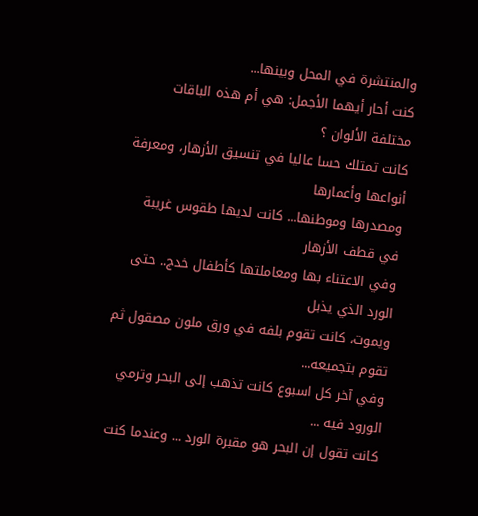والمنتشرة في المحل وبينها...
كنت أحار أيهما الأجمل: هي أم هذه الباقات مختلفة الألوان ؟
كانت تمتلك حسا عاليا في تنسيق الأزهار، ومعرفة أنواعها وأعمارها
ومصدرها وموطنها... كانت لديها طقوس غريبة في قطف الأزهار
وفي الاعتناء بها ومعاملتها كأطفال خدج.. حتى الورد الذي يذبل
ويموت، كانت تقوم بلفه في ورق ملون مصقول ثم تقوم بتجميعه...
وفي آخر كل اسبوع كانت تذهب إلى البحر وترمي الورود فيه ...
كانت تقول إن البحر هو مقبرة الورد ... وعندما كنت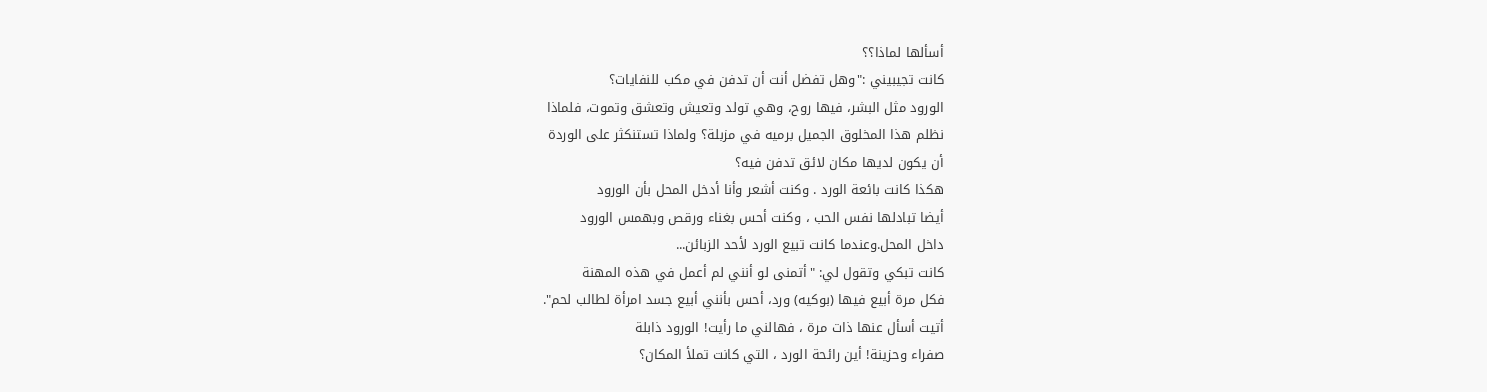أسألها لماذا؟؟
كانت تجيبيني :"وهل تفضل أنت أن تدفن في مكب للنفايات؟
الورود مثل البشر، فيها روح، وهي تولد وتعيش وتعشق وتموت، فلماذا
نظلم هذا المخلوق الجميل برميه في مزبلة؟ ولماذا تستنكثر على الوردة
أن يكون لديها مكان لائق تدفن فيه؟
هكذا كانت بائعة الورد . وكنت أشعر وأنا أدخل المحل بأن الورود
أيضا تبادلها نفس الحب ، وكنت أحس بغناء ورقص وبهمس الورود
داخل المحل.وعندما كانت تبيع الورد لأحد الزبائن...
كانت تبكي وتقول لي: "أتمنى لو أنني لم أعمل في هذه المهنة
فكل مرة أبيع فيها (بوكيه) ورد، أحس بأنني أبيع جسد امرأة لطالب لحم".
أتيت أسأل عنها ذات مرة ، فهالني ما رأيت! الورود ذابلة
صفراء وحزينة! أين رائحة الورد ، التي كانت تملأ المكان؟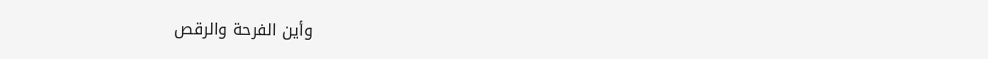وأين الفرحة والرقص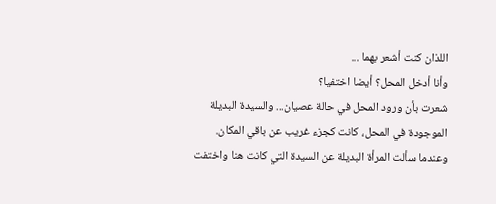اللذان كنت أشعر بهما ...
وأنا أدخل المحل؟ أيضا اختفيا؟
شعرت بأن ورود المحل في حالة عصيان... والسيدة البديلة
الموجودة في المحل، كانت كجزء غريب عن باقي المكان.
وعندما سألت المرأة البديلة عن السيدة التي كانت هنا واختفت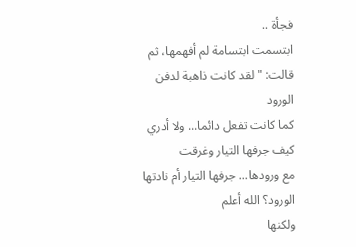فجأة ..
ابتسمت ابتسامة لم أفهمها، ثم قالت: "لقد كانت ذاهبة لدفن الورود
كما كانت تفعل دائما... ولا أدري كيف جرفها التيار وغرقت
مع ورودها... جرفها التيار أم نادتها الورود؟ الله أعلم
ولكنها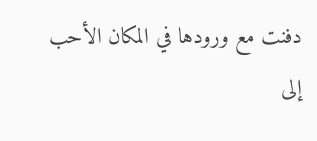دفنت مع ورودها في المكان الأحب إلى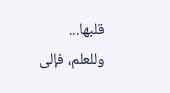قلبها...
وللعلم، فإلى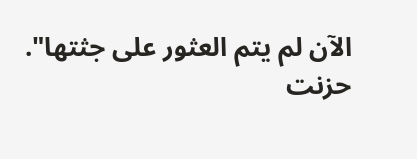الآن لم يتم العثور على جثتها".
حزنت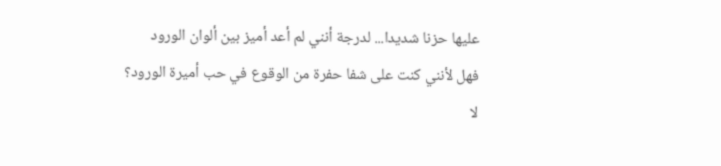عليها حزنا شديدا... لدرجة أنني لم أعد أميز بين ألوان الورود
فهل لأنني كنت على شفا حفرة من الوقوع في حب أميرة الورود؟
لا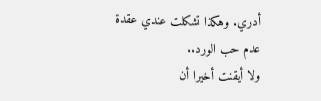أدري. وهكذا تشكلت عندي عقدة عدم حب الورد..
ولا أيقنت أخيرا أن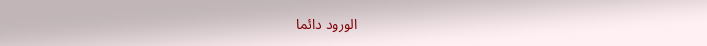الورود دائما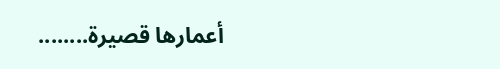أعمارها قصيرة........